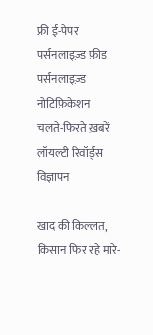फ्री ई-पेपर
पर्सनलाइज़्ड फ़ीड
पर्सनलाइज़्ड नोटिफ़िकेशन
चलते-फिरते ख़बरें
लॉयल्टी रिवॉर्ड्स
विज्ञापन

खाद की किल्लत, किसान फिर रहे मारे-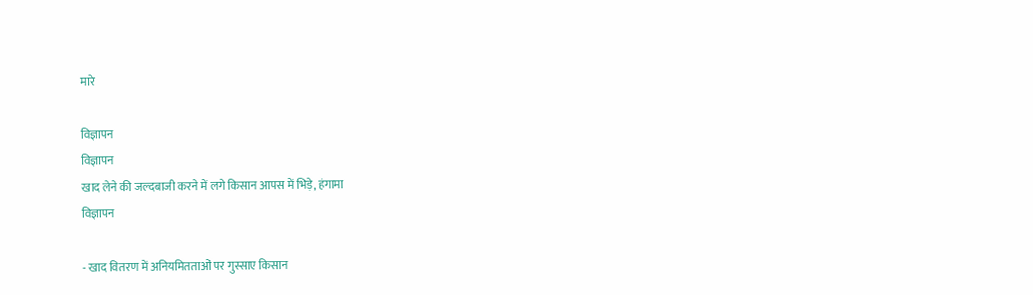मारे

विज्ञापन
विज्ञापन
खाद लेने की जल्दबाजी करने में लगे किसान आपस में भिड़े, हंगामा
विज्ञापन

- खाद वितरण में अनियमितताओं पर गुस्साए किसान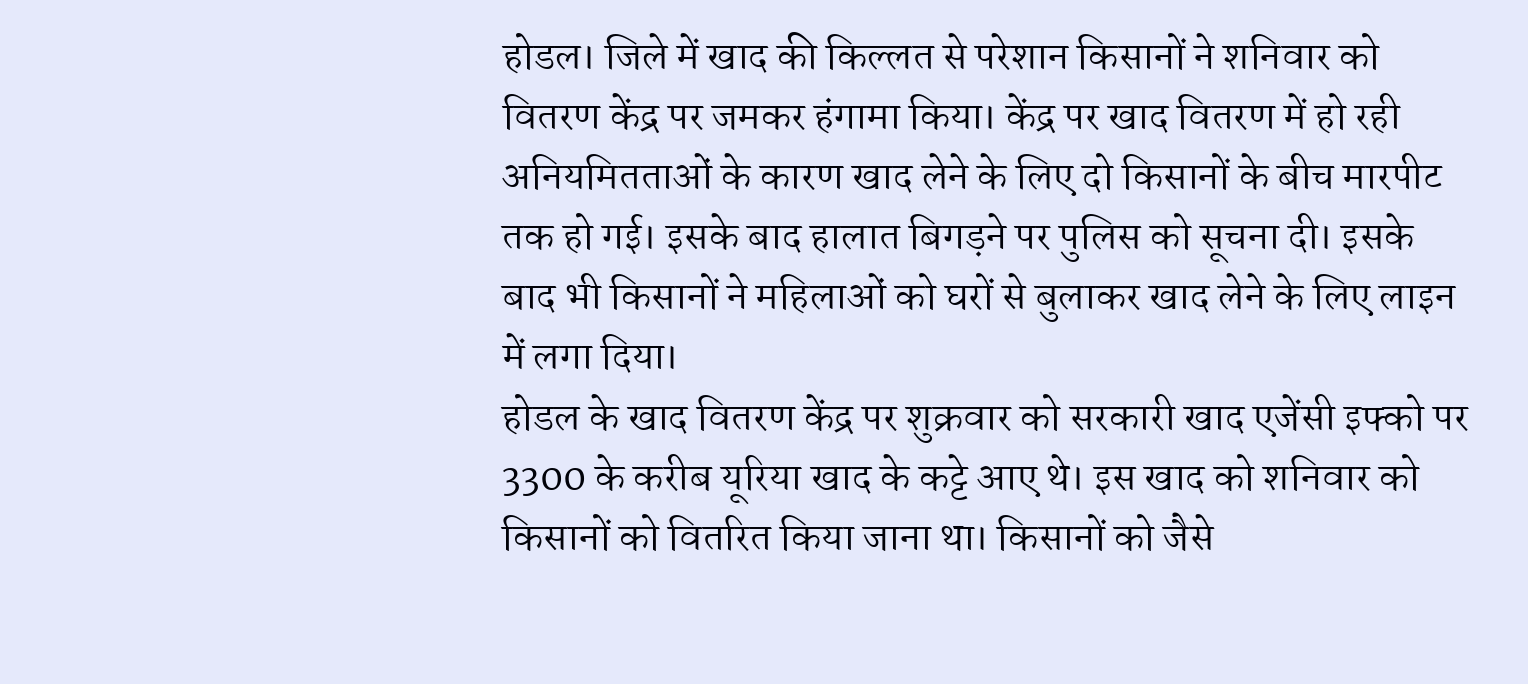होडल। जिले में खाद की किल्लत से परेशान किसानों ने शनिवार को वितरण केंद्र पर जमकर हंगामा किया। केंद्र पर खाद वितरण में हो रही अनियमितताओं के कारण खाद लेने के लिए दो किसानों के बीच मारपीट तक हो गई। इसके बाद हालात बिगड़ने पर पुलिस को सूचना दी। इसके बाद भी किसानों ने महिलाओं को घरों से बुलाकर खाद लेने के लिए लाइन में लगा दिया।
होडल के खाद वितरण केंद्र पर शुक्रवार को सरकारी खाद एजेंसी इफ्को पर 3300 के करीब यूरिया खाद के कट्टे आए थे। इस खाद को शनिवार को किसानों को वितरित किया जाना था। किसानों को जैसे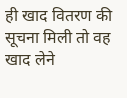ही खाद वितरण की सूचना मिली तो वह खाद लेने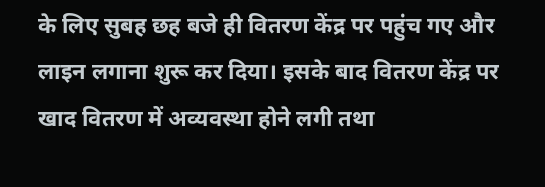के लिए सुबह छह बजे ही वितरण केंद्र पर पहुंच गए और लाइन लगाना शुरू कर दिया। इसके बाद वितरण केंद्र पर खाद वितरण में अव्यवस्था होने लगी तथा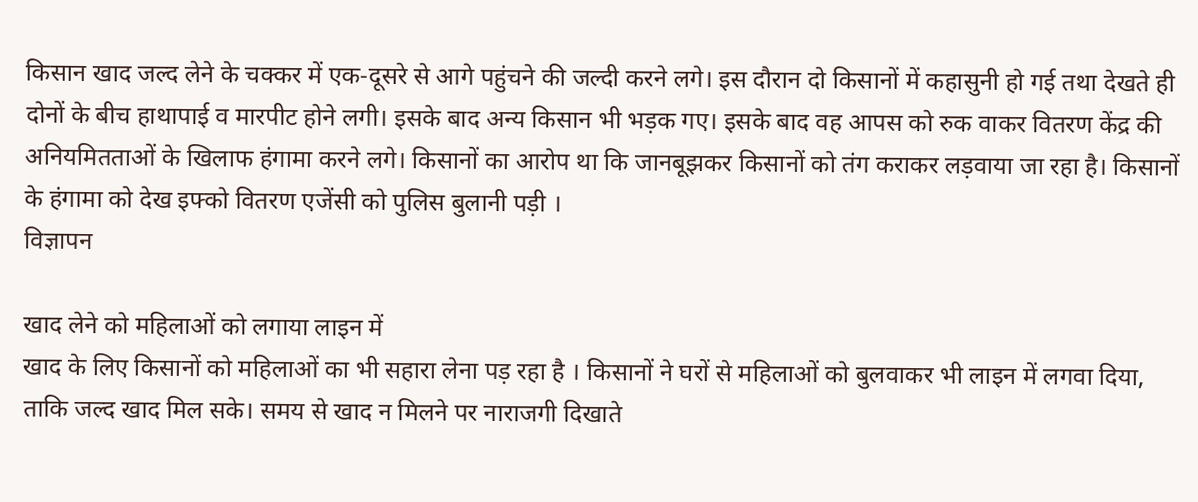किसान खाद जल्द लेने के चक्कर में एक-दूसरे से आगे पहुंचने की जल्दी करने लगे। इस दौरान दो किसानों में कहासुनी हो गई तथा देखते ही दोनों के बीच हाथापाई व मारपीट होने लगी। इसके बाद अन्य किसान भी भड़क गए। इसके बाद वह आपस को रुक वाकर वितरण केंद्र की अनियमितताओं के खिलाफ हंगामा करने लगे। किसानों का आरोप था कि जानबूझकर किसानों को तंग कराकर लड़वाया जा रहा है। किसानों के हंगामा को देख इफ्को वितरण एजेंसी को पुलिस बुलानी पड़ी ।
विज्ञापन

खाद लेने को महिलाओं को लगाया लाइन में
खाद के लिए किसानों को महिलाओं का भी सहारा लेना पड़ रहा है । किसानों ने घरों से महिलाओं को बुलवाकर भी लाइन में लगवा दिया, ताकि जल्द खाद मिल सके। समय से खाद न मिलने पर नाराजगी दिखाते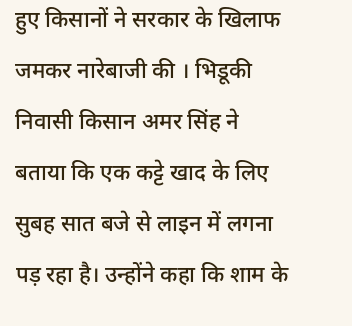हुए किसानों ने सरकार के खिलाफ जमकर नारेबाजी की । भिडूकी निवासी किसान अमर सिंह ने बताया कि एक कट्टे खाद के लिए सुबह सात बजे से लाइन में लगना पड़ रहा है। उन्होंने कहा कि शाम के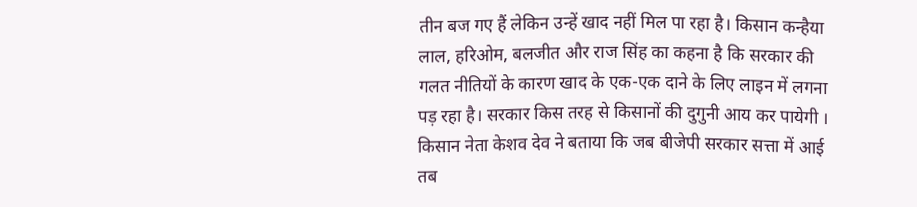तीन बज गए हैं लेकिन उन्हें खाद नहीं मिल पा रहा है। किसान कन्हैया लाल, हरिओम, बलजीत और राज सिंह का कहना है कि सरकार की गलत नीतियों के कारण खाद के एक-एक दाने के लिए लाइन में लगना पड़ रहा है। सरकार किस तरह से किसानों की दुगुनी आय कर पायेगी । किसान नेता केशव देव ने बताया कि जब बीजेपी सरकार सत्ता में आई तब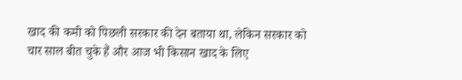खाद की कमी को पिछली सरकार की देन बताया था, लेकिन सरकार को चार साल बीत चुके हैं और आज भी किसान खाद के लिए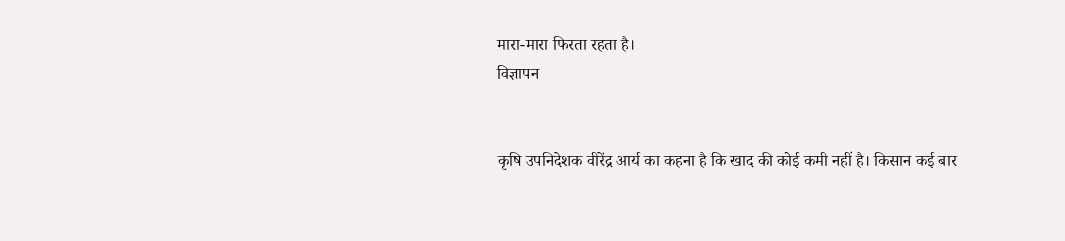मारा-मारा फिरता रहता है।
विज्ञापन


कृषि उपनिदेशक वीरेंद्र आर्य का कहना है कि खाद की कोई कमी नहीं है। किसान कई बार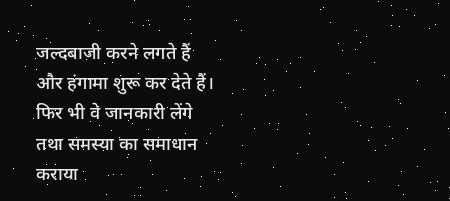जल्दबाजी करने लगते हैं और हंगामा शुरू कर देते हैं। फिर भी वे जानकारी लेंगे तथा समस्या का समाधान कराया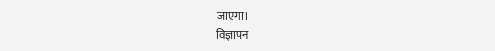जाएगा।
विज्ञापन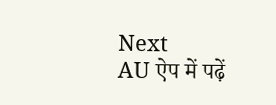Next
AU ऐप में पढ़ें